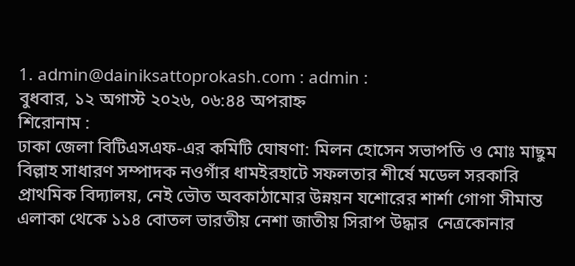1. admin@dainiksattoprokash.com : admin :
বুধবার, ১২ অগাস্ট ২০২৬, ০৬:৪৪ অপরাহ্ন
শিরোনাম :
ঢাকা জেলা বিটিএসএফ-এর কমিটি ঘোষণা: মিলন হোসেন সভাপতি ও মোঃ মাছুম বিল্লাহ সাধারণ সম্পাদক নওগাঁর ধামইরহাটে সফলতার শীর্ষে মডেল সরকারি প্রাথমিক বিদ্যালয়, নেই ভৌত অবকাঠামোর উন্নয়ন যশোরের শার্শা গোগা সীমান্ত এলাকা থেকে ১১৪ বোতল ভারতীয় নেশা জাতীয় সিরাপ উদ্ধার  নেত্রকোনার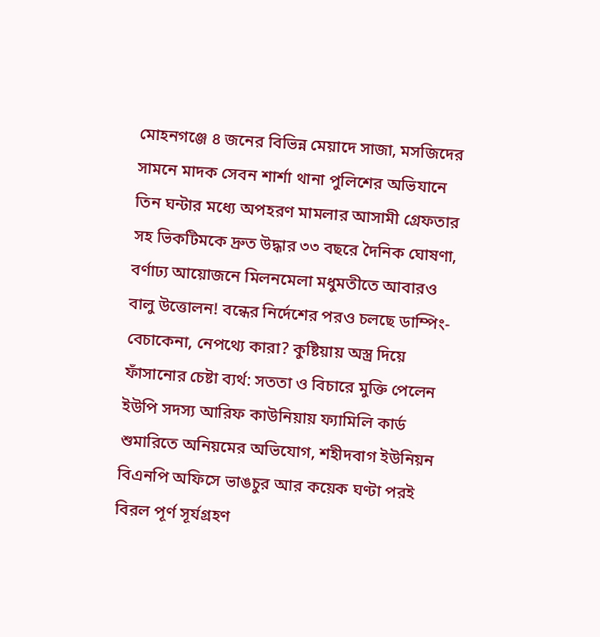মোহনগঞ্জে ৪ জনের বিভিন্ন মেয়াদে সাজা, মসজিদের সামনে মাদক সেবন শার্শা থানা পুলিশের অভিযানে তিন ঘন্টার মধ্যে অপহরণ মামলার আসামী গ্রেফতার সহ ভিকটিমকে দ্রুত উদ্ধার ৩৩ বছরে দৈনিক ঘোষণা, বর্ণাঢ্য আয়োজনে মিলনমেলা মধুমতীতে আবারও বালু উত্তোলন! বন্ধের নির্দেশের পরও চলছে ডাম্পিং-বেচাকেনা, নেপথ্যে কারা? কুষ্টিয়ায় অস্ত্র দিয়ে ফাঁসানোর চেষ্টা ব্যর্থ: সততা ও বিচারে মুক্তি পেলেন ইউপি সদস্য আরিফ কাউনিয়ায় ফ্যামিলি কার্ড শুমারিতে অনিয়মের অভিযোগ, শহীদবাগ ইউনিয়ন বিএনপি অফিসে ভাঙচুর আর কয়েক ঘণ্টা পরই বিরল পূর্ণ সূর্যগ্রহণ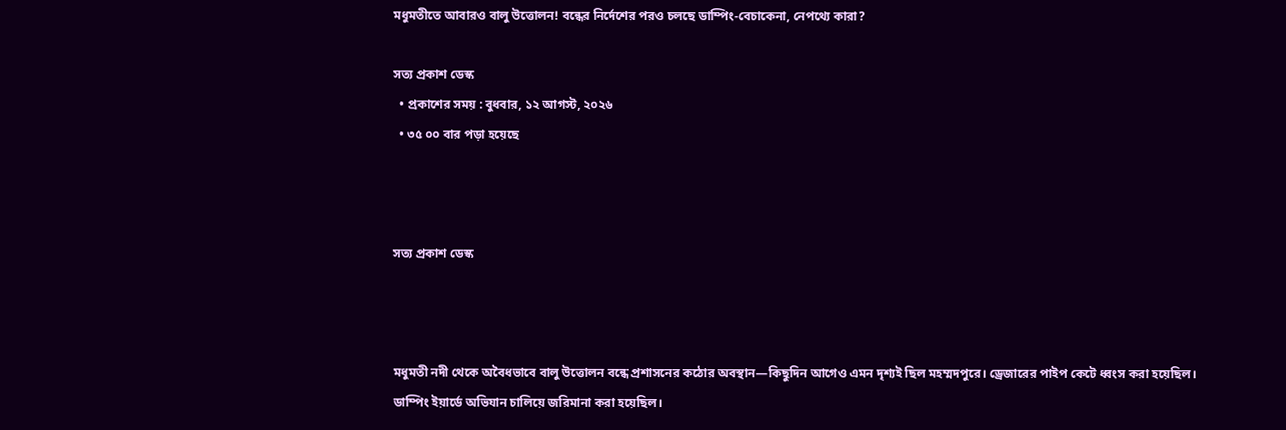মধুমতীতে আবারও বালু উত্তোলন! বন্ধের নির্দেশের পরও চলছে ডাম্পিং-বেচাকেনা, নেপথ্যে কারা?

সত্য প্রকাশ ডেস্ক
  • প্রকাশের সময় : বুধবার, ১২ আগস্ট, ২০২৬
  • ৩৫ ০০ বার পড়া হয়েছে



সত্য প্রকাশ ডেস্ক



মধুমতী নদী থেকে অবৈধভাবে বালু উত্তোলন বন্ধে প্রশাসনের কঠোর অবস্থান—কিছুদিন আগেও এমন দৃশ্যই ছিল মহম্মদপুরে। ড্রেজারের পাইপ কেটে ধ্বংস করা হয়েছিল।
ডাম্পিং ইয়ার্ডে অভিযান চালিয়ে জরিমানা করা হয়েছিল।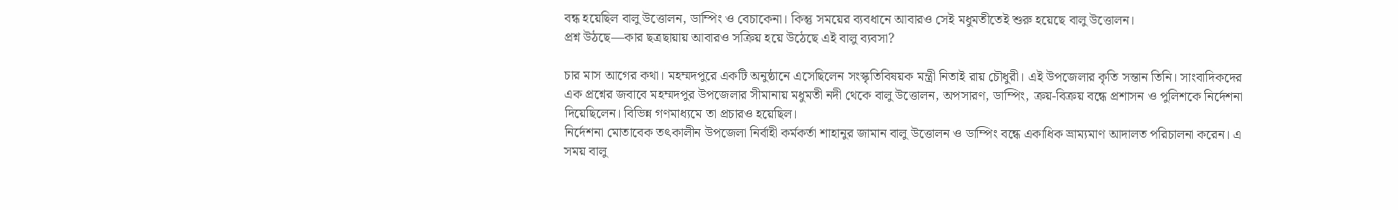বন্ধ হয়েছিল বালু উত্তোলন, ডাম্পিং ও বেচাকেনা। কিন্তু সময়ের ব্যবধানে আবারও সেই মধুমতীতেই শুরু হয়েছে বালু উত্তোলন।
প্রশ্ন উঠছে—কার ছত্রছায়ায় আবারও সক্রিয় হয়ে উঠেছে এই বালু ব্যবসা?

চার মাস আগের কথা। মহম্মদপুরে একটি অনুষ্ঠানে এসেছিলেন সংস্কৃতিবিষয়ক মন্ত্রী নিতাই রায় চৌধুরী। এই উপজেলার কৃতি সন্তান তিনি। সাংবাদিকদের এক প্রশ্নের জবাবে মহম্মদপুর উপজেলার সীমানায় মধুমতী নদী থেকে বালু উত্তোলন, অপসারণ, ডাম্পিং, ক্রয়-বিক্রয় বন্ধে প্রশাসন ও পুলিশকে নির্দেশনা দিয়েছিলেন। বিভিন্ন গণমাধ্যমে তা প্রচারও হয়েছিল।
নির্দেশনা মোতাবেক তৎকালীন উপজেলা নির্বাহী কর্মকর্তা শাহানুর জামান বালু উত্তোলন ও ডাম্পিং বন্ধে একাধিক ভ্রাম্যমাণ আদালত পরিচালনা করেন। এ সময় বালু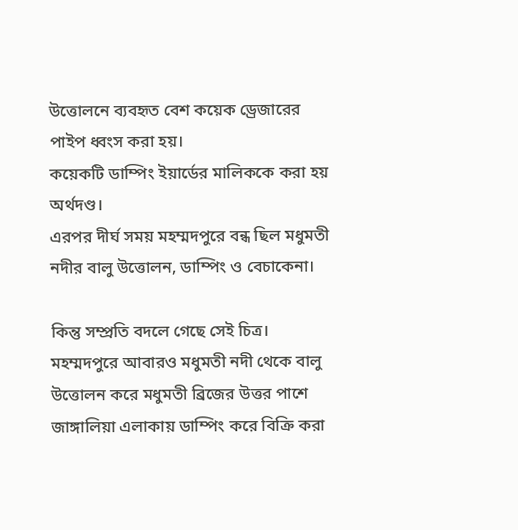উত্তোলনে ব্যবহৃত বেশ কয়েক ড্রেজারের পাইপ ধ্বংস করা হয়।
কয়েকটি ডাম্পিং ইয়ার্ডের মালিককে করা হয় অর্থদণ্ড।
এরপর দীর্ঘ সময় মহম্মদপুরে বন্ধ ছিল মধুমতী নদীর বালু উত্তোলন, ডাম্পিং ও বেচাকেনা।

কিন্তু সম্প্রতি বদলে গেছে সেই চিত্র।
মহম্মদপুরে আবারও মধুমতী নদী থেকে বালু উত্তোলন করে মধুমতী ব্রিজের উত্তর পাশে জাঙ্গালিয়া এলাকায় ডাম্পিং করে বিক্রি করা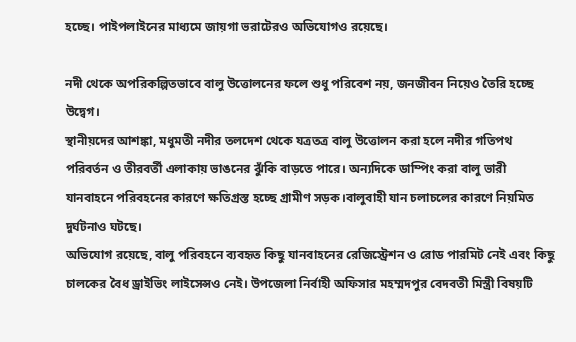হচ্ছে। পাইপলাইনের মাধ্যমে জায়গা ভরাটেরও অভিযোগও রয়েছে।

নদী থেকে অপরিকল্পিতভাবে বালু উত্তোলনের ফলে শুধু পরিবেশ নয়, জনজীবন নিয়েও তৈরি হচ্ছে উদ্বেগ।
স্থানীয়দের আশঙ্কা, মধুমতী নদীর তলদেশ থেকে যত্রতত্র বালু উত্তোলন করা হলে নদীর গতিপথ পরিবর্তন ও তীরবর্তী এলাকায় ভাঙনের ঝুঁকি বাড়তে পারে। অন্যদিকে ডাম্পিং করা বালু ভারী যানবাহনে পরিবহনের কারণে ক্ষতিগ্রস্ত হচ্ছে গ্রামীণ সড়ক।বালুবাহী যান চলাচলের কারণে নিয়মিত দুর্ঘটনাও ঘটছে।
অভিযোগ রয়েছে, বালু পরিবহনে ব্যবহৃত কিছু যানবাহনের রেজিস্ট্রেশন ও রোড পারমিট নেই এবং কিছু চালকের বৈধ ড্রাইভিং লাইসেন্সও নেই। উপজেলা নির্বাহী অফিসার মহম্মদপুর বেদবতী মিস্ত্রী বিষয়টি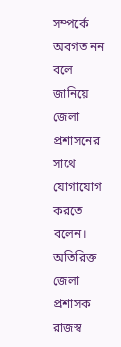সম্পর্কে অবগত নন বলে জানিয়ে জেলা প্রশাসনের সাথে যোগাযোগ করতে বলেন। অতিরিক্ত জেলা প্রশাসক রাজস্ব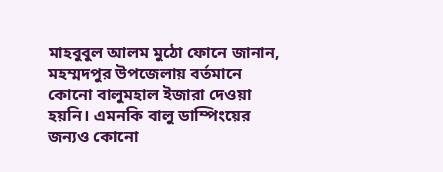মাহবুবুল আলম মুঠো ফোনে জানান, মহম্মদপুর উপজেলায় বর্তমানে কোনো বালুমহাল ইজারা দেওয়া হয়নি। এমনকি বালু ডাম্পিংয়ের জন্যও কোনো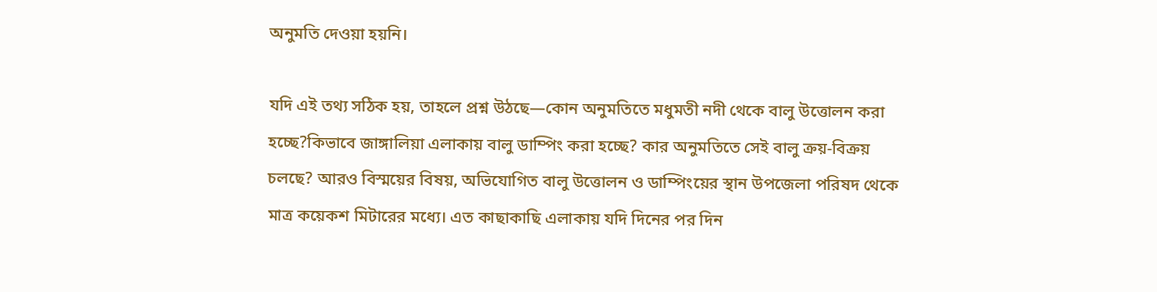অনুমতি দেওয়া হয়নি।

যদি এই তথ্য সঠিক হয়, তাহলে প্রশ্ন উঠছে—কোন অনুমতিতে মধুমতী নদী থেকে বালু উত্তোলন করা হচ্ছে?কিভাবে জাঙ্গালিয়া এলাকায় বালু ডাম্পিং করা হচ্ছে? কার অনুমতিতে সেই বালু ক্রয়-বিক্রয় চলছে? আরও বিস্ময়ের বিষয়, অভিযোগিত বালু উত্তোলন ও ডাম্পিংয়ের স্থান উপজেলা পরিষদ থেকে মাত্র কয়েকশ মিটারের মধ্যে। এত কাছাকাছি এলাকায় যদি দিনের পর দিন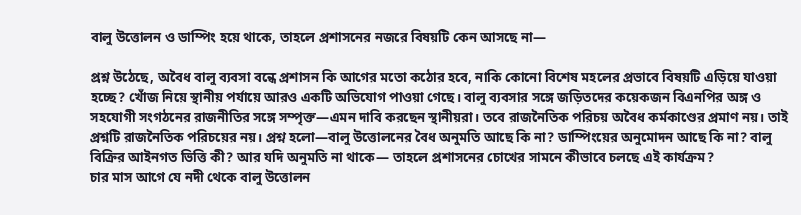বালু উত্তোলন ও ডাম্পিং হয়ে থাকে, তাহলে প্রশাসনের নজরে বিষয়টি কেন আসছে না—

প্রশ্ন উঠেছে, অবৈধ বালু ব্যবসা বন্ধে প্রশাসন কি আগের মতো কঠোর হবে, নাকি কোনো বিশেষ মহলের প্রভাবে বিষয়টি এড়িয়ে যাওয়া হচ্ছে? খোঁজ নিয়ে স্থানীয় পর্যায়ে আরও একটি অভিযোগ পাওয়া গেছে। বালু ব্যবসার সঙ্গে জড়িতদের কয়েকজন বিএনপির অঙ্গ ও সহযোগী সংগঠনের রাজনীতির সঙ্গে সম্পৃক্ত—এমন দাবি করছেন স্থানীয়রা। তবে রাজনৈতিক পরিচয় অবৈধ কর্মকাণ্ডের প্রমাণ নয়। তাই প্রশ্নটি রাজনৈতিক পরিচয়ের নয়। প্রশ্ন হলো—বালু উত্তোলনের বৈধ অনুমতি আছে কি না? ডাম্পিংয়ের অনুমোদন আছে কি না? বালু বিক্রির আইনগত ভিত্তি কী? আর যদি অনুমতি না থাকে— তাহলে প্রশাসনের চোখের সামনে কীভাবে চলছে এই কার্যক্রম?
চার মাস আগে যে নদী থেকে বালু উত্তোলন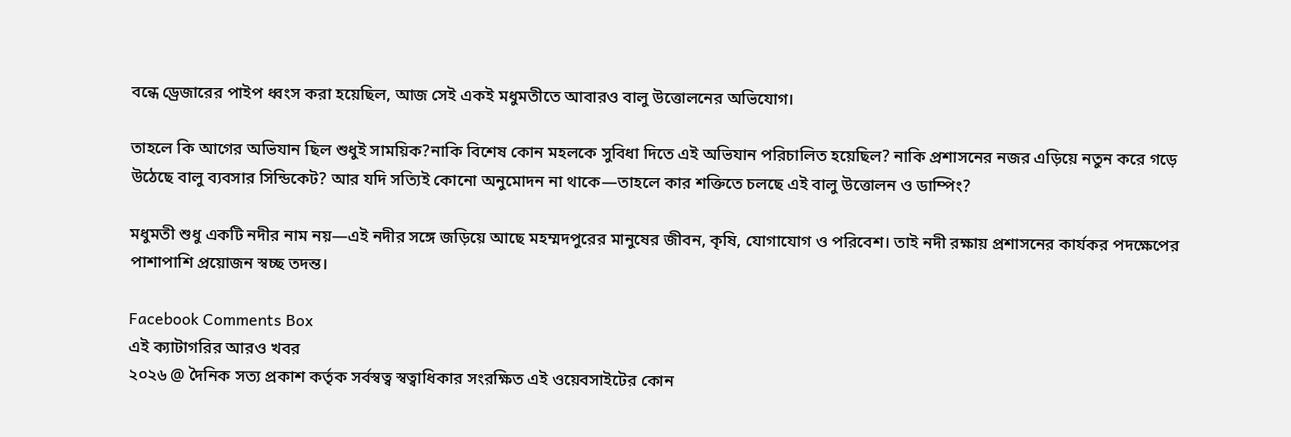বন্ধে ড্রেজারের পাইপ ধ্বংস করা হয়েছিল, আজ সেই একই মধুমতীতে আবারও বালু উত্তোলনের অভিযোগ।

তাহলে কি আগের অভিযান ছিল শুধুই সাময়িক?নাকি বিশেষ কোন মহলকে সুবিধা দিতে এই অভিযান পরিচালিত হয়েছিল? নাকি প্রশাসনের নজর এড়িয়ে নতুন করে গড়ে উঠেছে বালু ব্যবসার সিন্ডিকেট? আর যদি সত্যিই কোনো অনুমোদন না থাকে—তাহলে কার শক্তিতে চলছে এই বালু উত্তোলন ও ডাম্পিং?

মধুমতী শুধু একটি নদীর নাম নয়—এই নদীর সঙ্গে জড়িয়ে আছে মহম্মদপুরের মানুষের জীবন, কৃষি, যোগাযোগ ও পরিবেশ। তাই নদী রক্ষায় প্রশাসনের কার্যকর পদক্ষেপের পাশাপাশি প্রয়োজন স্বচ্ছ তদন্ত।

Facebook Comments Box
এই ক্যাটাগরির আরও খবর
২০২৬ @ দৈনিক সত্য প্রকাশ কর্তৃক সর্বস্বত্ব স্বত্বাধিকার সংরক্ষিত এই ওয়েবসাইটের কোন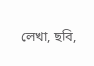লেখা, ছবি,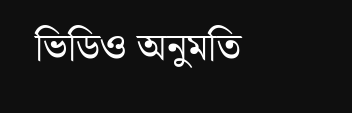ভিডিও অনুমতি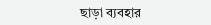ছাড়া ব্যবহার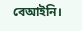বেআইনি।